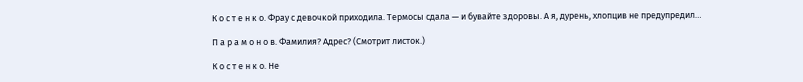К о с т е н к о. Фрау с девочкой приходила. Термосы сдала — и бувайте здоровы. А я, дурень, хлопцив не предупредил…

П а р а м о н о в. Фамилия? Адрес? (Смотрит листок.)

К о с т е н к о. Не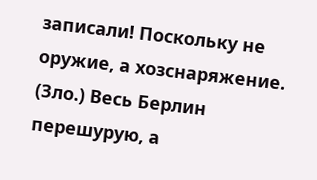записали! Поскольку не оружие, а хозснаряжение. (Зло.) Весь Берлин перешурую, а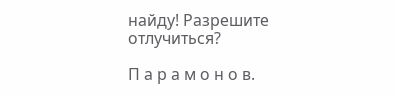найду! Разрешите отлучиться?

П а р а м о н о в.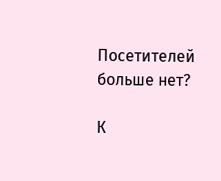Посетителей больше нет?

К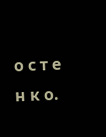о с т е н к о.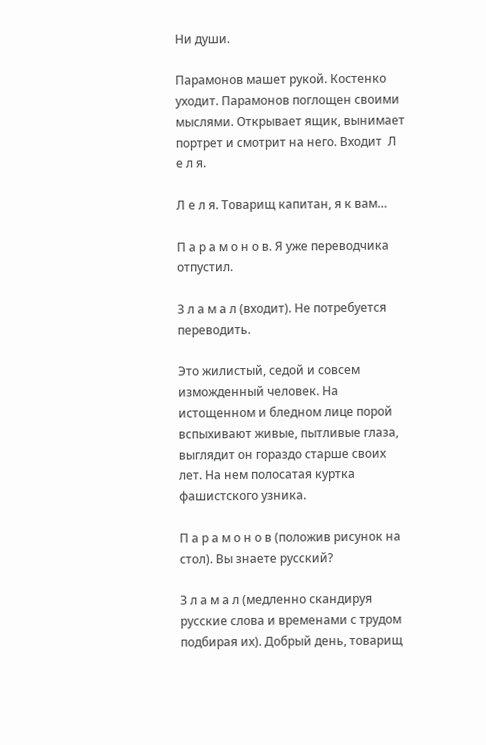Ни души.

Парамонов машет рукой. Костенко уходит. Парамонов поглощен своими мыслями. Открывает ящик, вынимает портрет и смотрит на него. Входит  Л е л я.

Л е л я. Товарищ капитан, я к вам…

П а р а м о н о в. Я уже переводчика отпустил.

З л а м а л (входит). Не потребуется переводить.

Это жилистый, седой и совсем изможденный человек. На истощенном и бледном лице порой вспыхивают живые, пытливые глаза, выглядит он гораздо старше своих лет. На нем полосатая куртка фашистского узника.

П а р а м о н о в (положив рисунок на стол). Вы знаете русский?

З л а м а л (медленно скандируя русские слова и временами с трудом подбирая их). Добрый день, товарищ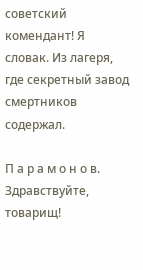советский комендант! Я словак. Из лагеря, где секретный завод смертников содержал.

П а р а м о н о в. Здравствуйте, товарищ!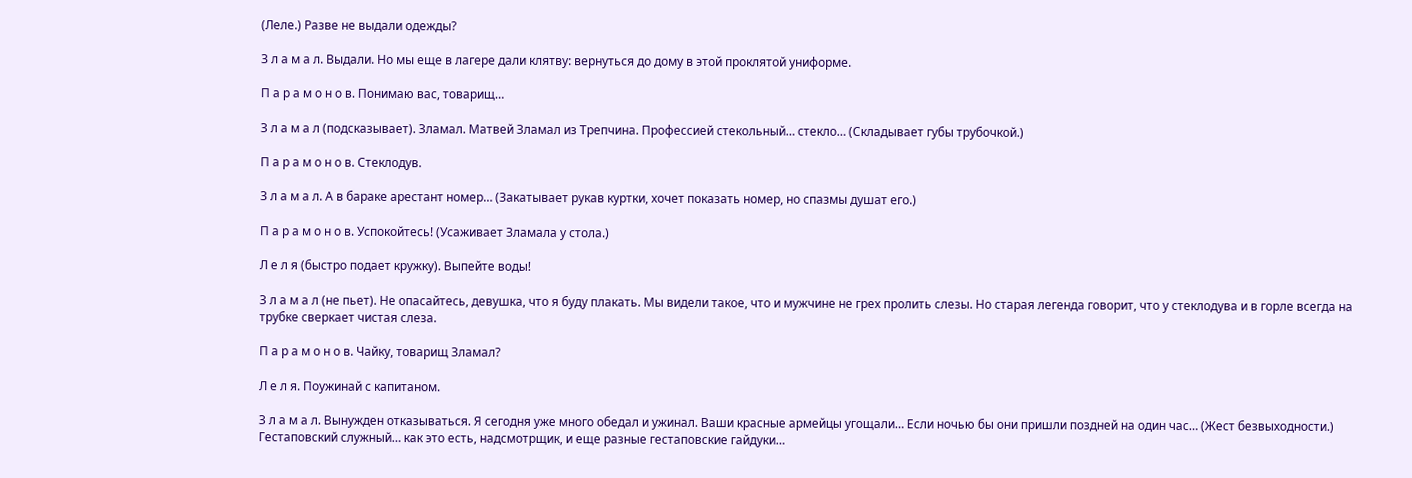(Леле.) Разве не выдали одежды?

З л а м а л. Выдали. Но мы еще в лагере дали клятву: вернуться до дому в этой проклятой униформе.

П а р а м о н о в. Понимаю вас, товарищ…

З л а м а л (подсказывает). Зламал. Матвей Зламал из Трепчина. Профессией стекольный… стекло… (Складывает губы трубочкой.)

П а р а м о н о в. Стеклодув.

З л а м а л. А в бараке арестант номер… (Закатывает рукав куртки, хочет показать номер, но спазмы душат его.)

П а р а м о н о в. Успокойтесь! (Усаживает Зламала у стола.)

Л е л я (быстро подает кружку). Выпейте воды!

З л а м а л (не пьет). Не опасайтесь, девушка, что я буду плакать. Мы видели такое, что и мужчине не грех пролить слезы. Но старая легенда говорит, что у стеклодува и в горле всегда на трубке сверкает чистая слеза.

П а р а м о н о в. Чайку, товарищ Зламал?

Л е л я. Поужинай с капитаном.

З л а м а л. Вынужден отказываться. Я сегодня уже много обедал и ужинал. Ваши красные армейцы угощали… Если ночью бы они пришли поздней на один час… (Жест безвыходности.) Гестаповский служный… как это есть, надсмотрщик, и еще разные гестаповские гайдуки…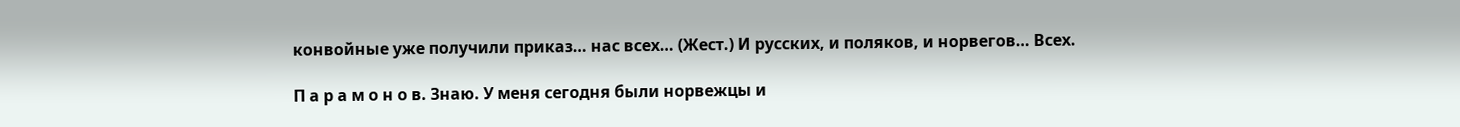конвойные уже получили приказ… нас всех… (Жест.) И русских, и поляков, и норвегов… Всех.

П а р а м о н о в. Знаю. У меня сегодня были норвежцы и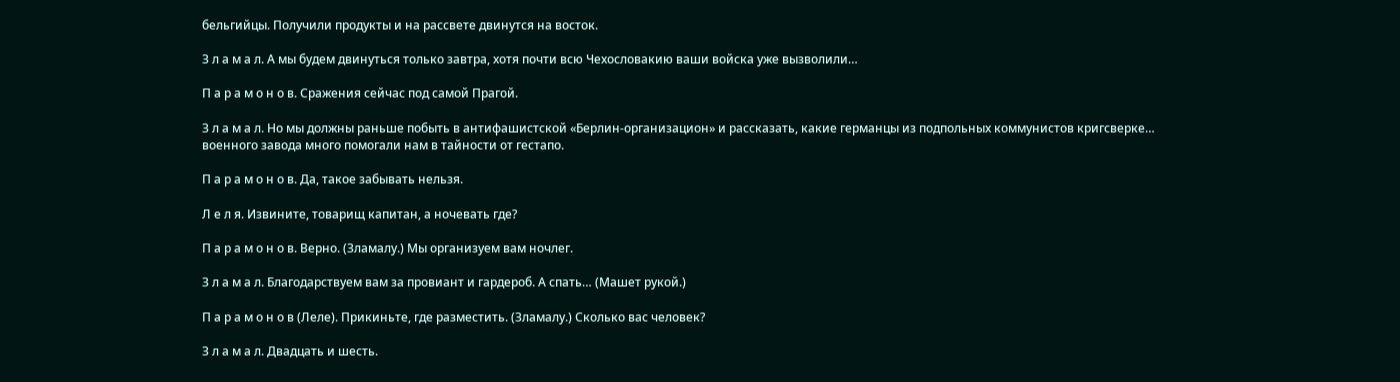бельгийцы. Получили продукты и на рассвете двинутся на восток.

З л а м а л. А мы будем двинуться только завтра, хотя почти всю Чехословакию ваши войска уже вызволили…

П а р а м о н о в. Сражения сейчас под самой Прагой.

З л а м а л. Но мы должны раньше побыть в антифашистской «Берлин-организацион» и рассказать, какие германцы из подпольных коммунистов кригсверке… военного завода много помогали нам в тайности от гестапо.

П а р а м о н о в. Да, такое забывать нельзя.

Л е л я. Извините, товарищ капитан, а ночевать где?

П а р а м о н о в. Верно. (Зламалу.) Мы организуем вам ночлег.

З л а м а л. Благодарствуем вам за провиант и гардероб. А спать… (Машет рукой.)

П а р а м о н о в (Леле). Прикиньте, где разместить. (Зламалу.) Сколько вас человек?

З л а м а л. Двадцать и шесть.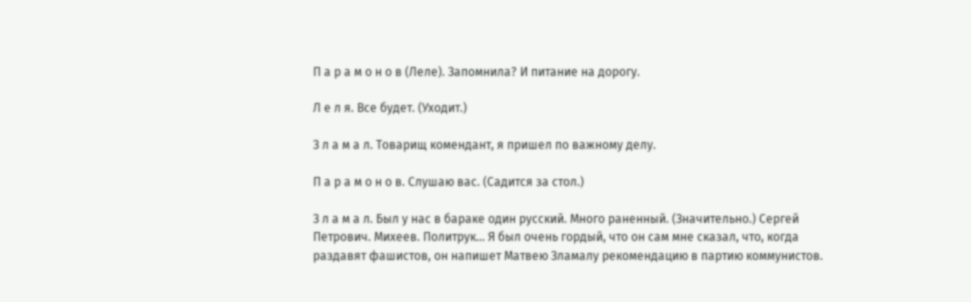П а р а м о н о в (Леле). Запомнила? И питание на дорогу.

Л е л я. Все будет. (Уходит.)

З л а м а л. Товарищ комендант, я пришел по важному делу.

П а р а м о н о в. Слушаю вас. (Садится за стол.)

З л а м а л. Был у нас в бараке один русский. Много раненный. (Значительно.) Сергей Петрович. Михеев. Политрук… Я был очень гордый, что он сам мне сказал, что, когда раздавят фашистов, он напишет Матвею Зламалу рекомендацию в партию коммунистов.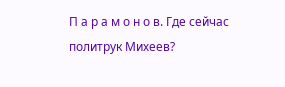П а р а м о н о в. Где сейчас политрук Михеев?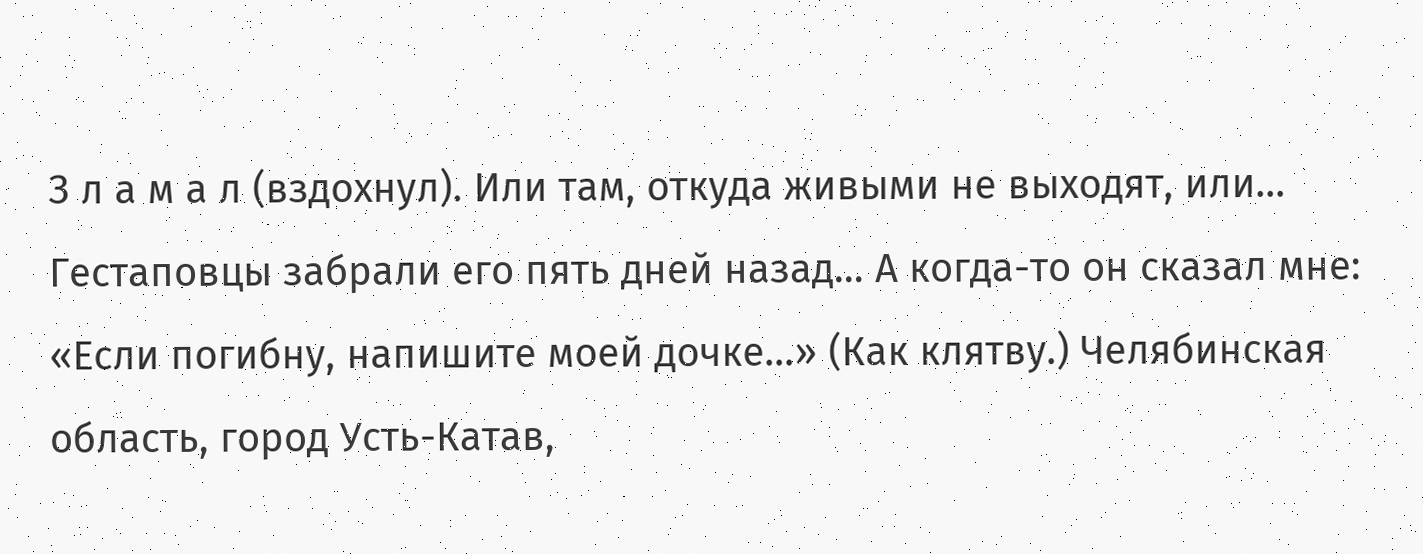З л а м а л (вздохнул). Или там, откуда живыми не выходят, или… Гестаповцы забрали его пять дней назад… А когда-то он сказал мне: «Если погибну, напишите моей дочке…» (Как клятву.) Челябинская область, город Усть-Катав,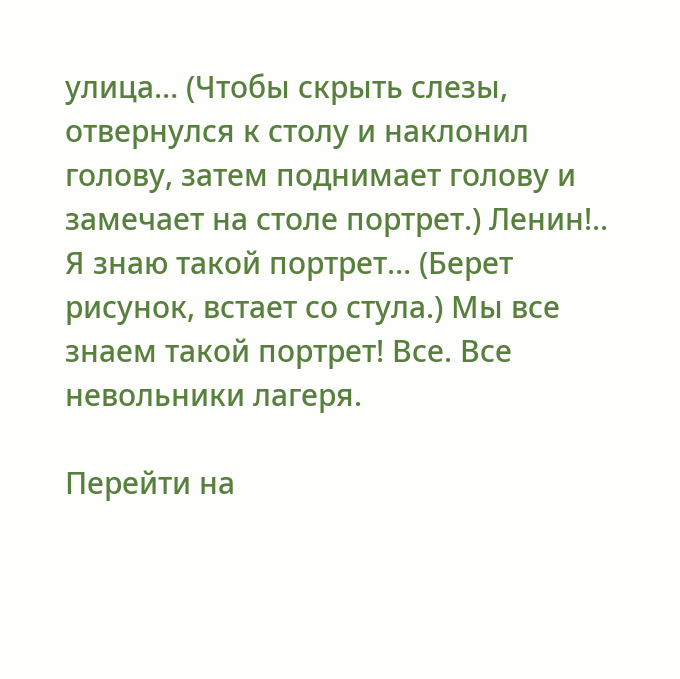улица… (Чтобы скрыть слезы, отвернулся к столу и наклонил голову, затем поднимает голову и замечает на столе портрет.) Ленин!.. Я знаю такой портрет… (Берет рисунок, встает со стула.) Мы все знаем такой портрет! Все. Все невольники лагеря.

Перейти на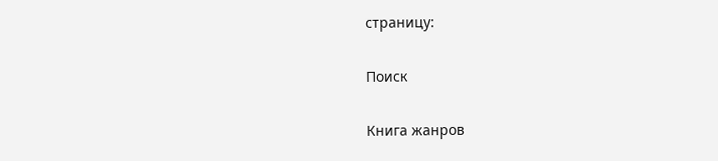страницу:

Поиск

Книга жанров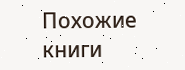Похожие книги